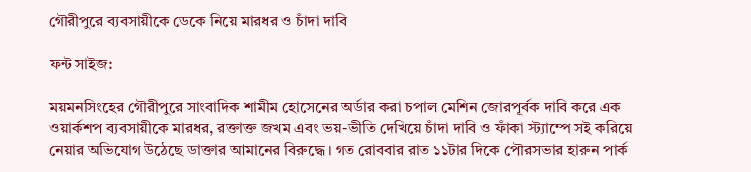গৌরীপুরে ব্যবসায়ীকে ডেকে নিয়ে মারধর ও চাঁদা দাবি

ফন্ট সাইজ:

ময়মনসিংহের গৌরীপুরে সাংবাদিক শামীম হোসেনের অর্ডার করা চপাল মেশিন জোরপূর্বক দাবি করে এক ওয়ার্কশপ ব্যবসায়ীকে মারধর, রক্তাক্ত জখম এবং ভয়-ভীতি দেখিয়ে চাঁদা দাবি ও ফাঁকা স্ট্যাম্পে সই করিয়ে নেয়ার অভিযোগ উঠেছে ডাক্তার আমানের বিরুদ্ধে। গত রোববার রাত ১১টার দিকে পৌরসভার হারুন পার্ক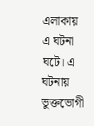এলাকায় এ ঘটনা ঘটে। এ ঘটনায় ভুক্তভোগী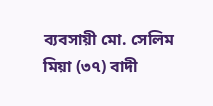ব্যবসায়ী মো. সেলিম মিয়া (৩৭) বাদী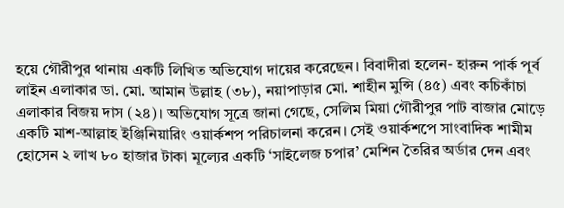হয়ে গৌরীপুর থানায় একটি লিখিত অভিযোগ দায়ের করেছেন। বিবাদীরা হলেন- হারুন পার্ক পূর্ব লাইন এলাকার ডা. মো. আমান উল্লাহ (৩৮), নয়াপাড়ার মো. শাহীন মুন্সি (৪৫) এবং কচিকাঁচা এলাকার বিজয় দাস (২৪)। অভিযোগ সূত্রে জানা গেছে, সেলিম মিয়া গৌরীপুর পাট বাজার মোড়ে একটি মাশ-আল্লাহ ইঞ্জিনিয়ারিং ওয়ার্কশপ পরিচালনা করেন। সেই ওয়ার্কশপে সাংবাদিক শামীম হোসেন ২ লাখ ৮০ হাজার টাকা মূল্যের একটি ‘সাইলেজ চপার’ মেশিন তৈরির অর্ডার দেন এবং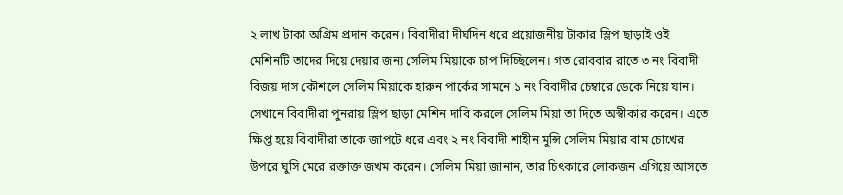২ লাখ টাকা অগ্রিম প্রদান করেন। বিবাদীরা দীর্ঘদিন ধরে প্রয়োজনীয় টাকার স্লিপ ছাড়াই ওই মেশিনটি তাদের দিয়ে দেয়ার জন্য সেলিম মিয়াকে চাপ দিচ্ছিলেন। গত রোববার রাতে ৩ নং বিবাদী বিজয় দাস কৌশলে সেলিম মিয়াকে হারুন পার্কের সামনে ১ নং বিবাদীর চেম্বারে ডেকে নিয়ে যান। সেখানে বিবাদীরা পুনরায় স্লিপ ছাড়া মেশিন দাবি করলে সেলিম মিয়া তা দিতে অস্বীকার করেন। এতে ক্ষিপ্ত হয়ে বিবাদীরা তাকে জাপটে ধরে এবং ২ নং বিবাদী শাহীন মুন্সি সেলিম মিয়ার বাম চোখের উপরে ঘুসি মেরে রক্তাক্ত জখম করেন। সেলিম মিয়া জানান, তার চিৎকারে লোকজন এগিয়ে আসতে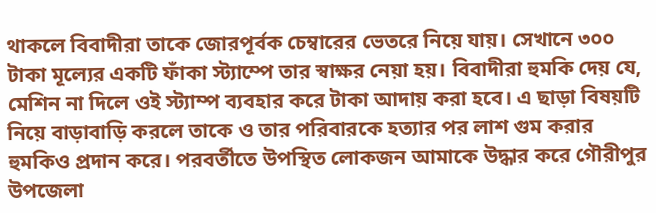থাকলে বিবাদীরা তাকে জোরপূর্বক চেম্বারের ভেতরে নিয়ে যায়। সেখানে ৩০০ টাকা মূল্যের একটি ফাঁকা স্ট্যাম্পে তার স্বাক্ষর নেয়া হয়। বিবাদীরা হুমকি দেয় যে, মেশিন না দিলে ওই স্ট্যাম্প ব্যবহার করে টাকা আদায় করা হবে। এ ছাড়া বিষয়টি নিয়ে বাড়াবাড়ি করলে তাকে ও তার পরিবারকে হত্যার পর লাশ গুম করার হুমকিও প্রদান করে। পরবর্তীতে উপস্থিত লোকজন আমাকে উদ্ধার করে গৌরীপুর উপজেলা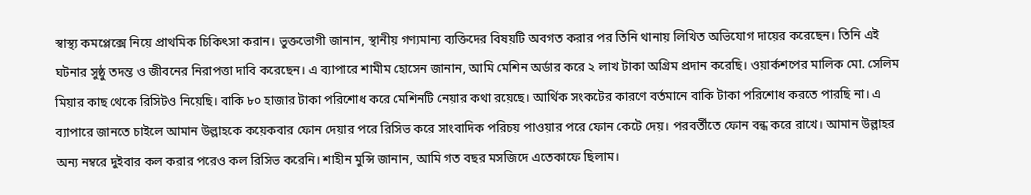স্বাস্থ্য কমপ্লেক্সে নিয়ে প্রাথমিক চিকিৎসা করান। ভুক্তভোগী জানান, স্থানীয় গণ্যমান্য ব্যক্তিদের বিষয়টি অবগত করার পর তিনি থানায় লিখিত অভিযোগ দায়ের করেছেন। তিনি এই ঘটনার সুষ্ঠু তদন্ত ও জীবনের নিরাপত্তা দাবি করেছেন। এ ব্যাপারে শামীম হোসেন জানান, আমি মেশিন অর্ডার করে ২ লাখ টাকা অগ্রিম প্রদান করেছি। ওয়ার্কশপের মালিক মো. সেলিম মিয়ার কাছ থেকে রিসিটও নিয়েছি। বাকি ৮০ হাজার টাকা পরিশোধ করে মেশিনটি নেয়ার কথা রয়েছে। আর্থিক সংকটের কারণে বর্তমানে বাকি টাকা পরিশোধ করতে পারছি না। এ ব্যাপারে জানতে চাইলে আমান উল্লাহকে কয়েকবার ফোন দেয়ার পরে রিসিভ করে সাংবাদিক পরিচয় পাওয়ার পরে ফোন কেটে দেয়। পরবর্তীতে ফোন বন্ধ করে রাখে। আমান উল্লাহর অন্য নম্বরে দুইবার কল করার পরেও কল রিসিভ করেনি। শাহীন মুন্সি জানান, আমি গত বছর মসজিদে এতেকাফে ছিলাম।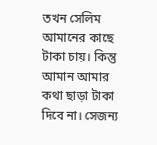তখন সেলিম আমানের কাছে টাকা চায়। কিন্তু আমান আমার কথা ছাড়া টাকা দিবে না। সেজন্য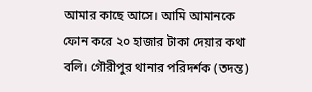আমার কাছে আসে। আমি আমানকে ফোন করে ২০ হাজার টাকা দেয়ার কথা বলি। গৌরীপুর থানার পরিদর্শক (তদন্ত)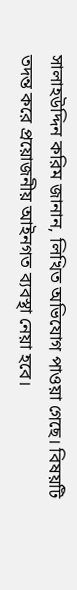সালাহউদ্দিন করিম জানান, লিখিত অভিযোগ পাওয়া গেছে। বিষয়টি তদন্ত করে প্রয়োজনীয় আইনগত ব্যবস্থা নেয়া হবে।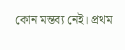কোন মন্তব্য নেই। প্রথম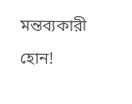মন্তব্যকারী হোন!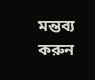মন্তব্য করুন